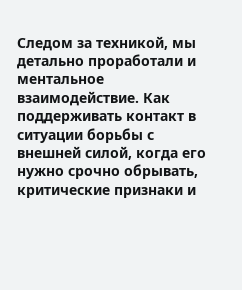Следом за техникой, мы детально проработали и ментальное взаимодействие. Как поддерживать контакт в ситуации борьбы с внешней силой, когда его нужно срочно обрывать, критические признаки и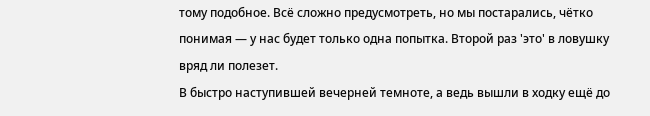тому подобное. Всё сложно предусмотреть, но мы постарались, чётко понимая — у нас будет только одна попытка. Второй раз 'это' в ловушку вряд ли полезет.
В быстро наступившей вечерней темноте, а ведь вышли в ходку ещё до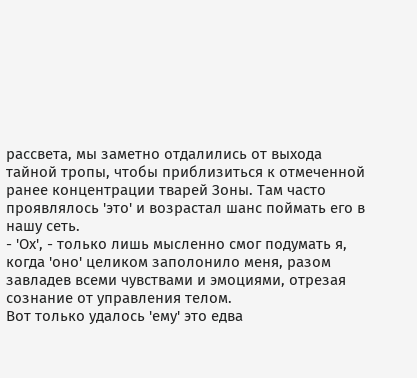рассвета, мы заметно отдалились от выхода тайной тропы, чтобы приблизиться к отмеченной ранее концентрации тварей Зоны. Там часто проявлялось 'это' и возрастал шанс поймать его в нашу сеть.
- 'Ох', - только лишь мысленно смог подумать я, когда 'оно' целиком заполонило меня, разом завладев всеми чувствами и эмоциями, отрезая сознание от управления телом.
Вот только удалось 'ему' это едва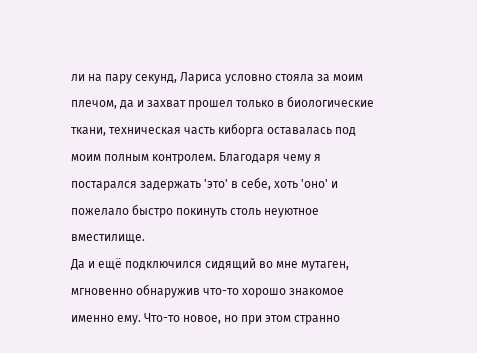ли на пару секунд, Лариса условно стояла за моим плечом, да и захват прошел только в биологические ткани, техническая часть киборга оставалась под моим полным контролем. Благодаря чему я постарался задержать 'это' в себе, хоть 'оно' и пожелало быстро покинуть столь неуютное вместилище.
Да и ещё подключился сидящий во мне мутаген, мгновенно обнаружив что-то хорошо знакомое именно ему. Что-то новое, но при этом странно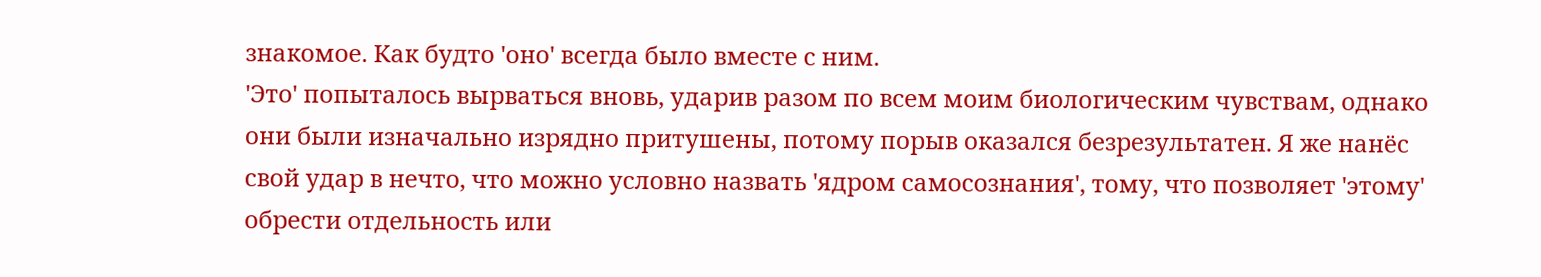знакомое. Как будто 'оно' всегда было вместе с ним.
'Это' попыталось вырваться вновь, ударив разом по всем моим биологическим чувствам, однако они были изначально изрядно притушены, потому порыв оказался безрезультатен. Я же нанёс свой удар в нечто, что можно условно назвать 'ядром самосознания', тому, что позволяет 'этому' обрести отдельность или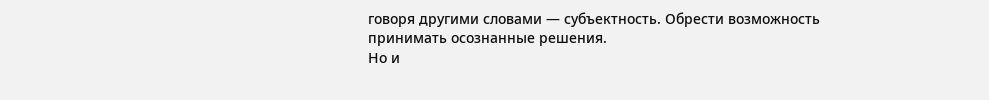говоря другими словами — субъектность. Обрести возможность принимать осознанные решения.
Но и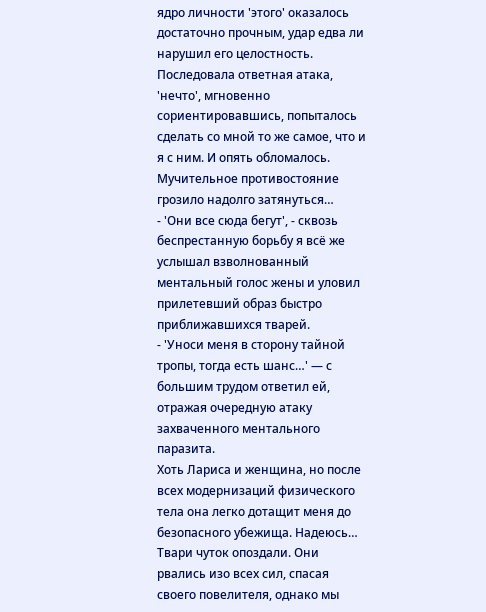ядро личности 'этого' оказалось достаточно прочным, удар едва ли нарушил его целостность. Последовала ответная атака, 'нечто', мгновенно сориентировавшись, попыталось сделать со мной то же самое, что и я с ним. И опять обломалось. Мучительное противостояние грозило надолго затянуться…
- 'Они все сюда бегут', - сквозь беспрестанную борьбу я всё же услышал взволнованный ментальный голос жены и уловил прилетевший образ быстро приближавшихся тварей.
- 'Уноси меня в сторону тайной тропы, тогда есть шанс…' — с большим трудом ответил ей, отражая очередную атаку захваченного ментального паразита.
Хоть Лариса и женщина, но после всех модернизаций физического тела она легко дотащит меня до безопасного убежища. Надеюсь…
Твари чуток опоздали. Они рвались изо всех сил, спасая своего повелителя, однако мы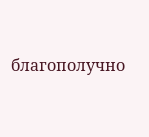благополучно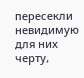пересекли невидимую для них черту,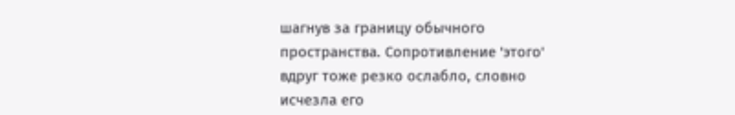шагнув за границу обычного пространства. Сопротивление 'этого' вдруг тоже резко ослабло, словно исчезла его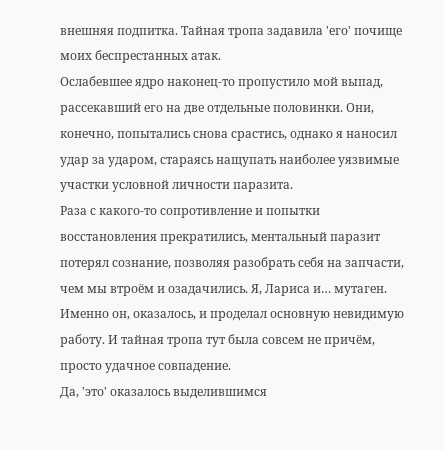внешняя подпитка. Тайная тропа задавила 'его' почище моих беспрестанных атак.
Ослабевшее ядро наконец-то пропустило мой выпад, рассекавший его на две отдельные половинки. Они, конечно, попытались снова срастись, однако я наносил удар за ударом, стараясь нащупать наиболее уязвимые участки условной личности паразита.
Раза с какого-то сопротивление и попытки восстановления прекратились, ментальный паразит потерял сознание, позволяя разобрать себя на запчасти, чем мы втроём и озадачились. Я, Лариса и… мутаген. Именно он, оказалось, и проделал основную невидимую работу. И тайная тропа тут была совсем не причём, просто удачное совпадение.
Да, 'это' оказалось выделившимся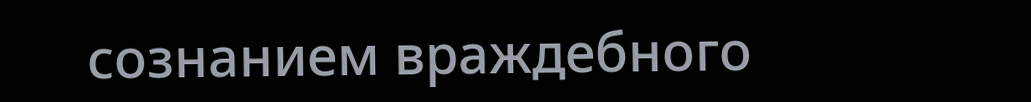сознанием враждебного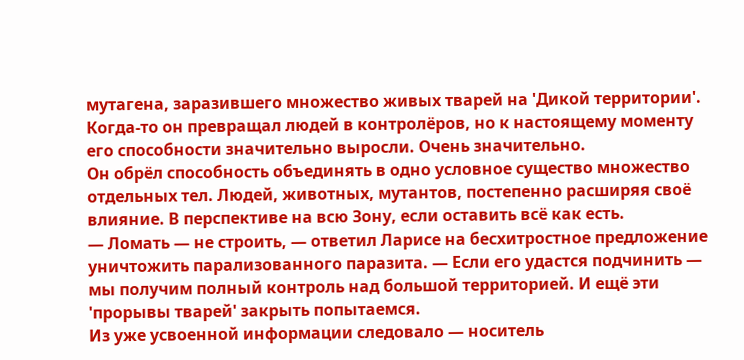мутагена, заразившего множество живых тварей на 'Дикой территории'. Когда-то он превращал людей в контролёров, но к настоящему моменту его способности значительно выросли. Очень значительно.
Он обрёл способность объединять в одно условное существо множество отдельных тел. Людей, животных, мутантов, постепенно расширяя своё влияние. В перспективе на всю Зону, если оставить всё как есть.
— Ломать — не строить, — ответил Ларисе на бесхитростное предложение уничтожить парализованного паразита. — Если его удастся подчинить — мы получим полный контроль над большой территорией. И ещё эти 'прорывы тварей' закрыть попытаемся.
Из уже усвоенной информации следовало — носитель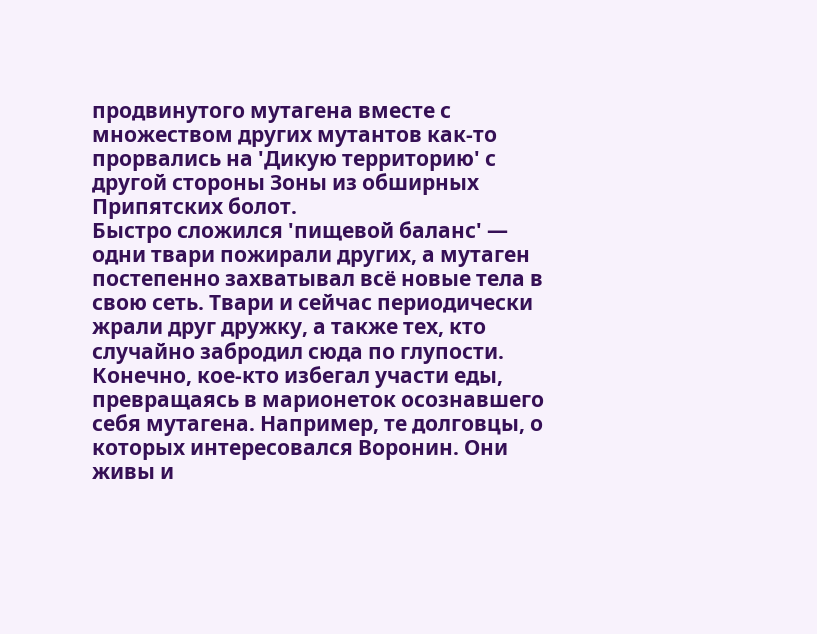продвинутого мутагена вместе с множеством других мутантов как-то прорвались на 'Дикую территорию' с другой стороны Зоны из обширных Припятских болот.
Быстро сложился 'пищевой баланс' — одни твари пожирали других, а мутаген постепенно захватывал всё новые тела в свою сеть. Твари и сейчас периодически жрали друг дружку, а также тех, кто случайно забродил сюда по глупости.
Конечно, кое-кто избегал участи еды, превращаясь в марионеток осознавшего себя мутагена. Например, те долговцы, о которых интересовался Воронин. Они живы и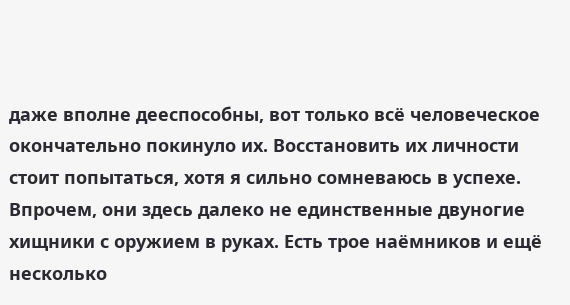даже вполне дееспособны, вот только всё человеческое окончательно покинуло их. Восстановить их личности стоит попытаться, хотя я сильно сомневаюсь в успехе.
Впрочем, они здесь далеко не единственные двуногие хищники с оружием в руках. Есть трое наёмников и ещё несколько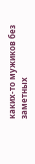каких-то мужиков без заметных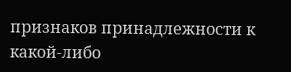признаков принадлежности к какой-либо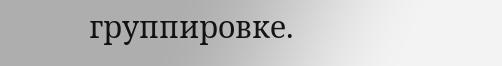группировке.